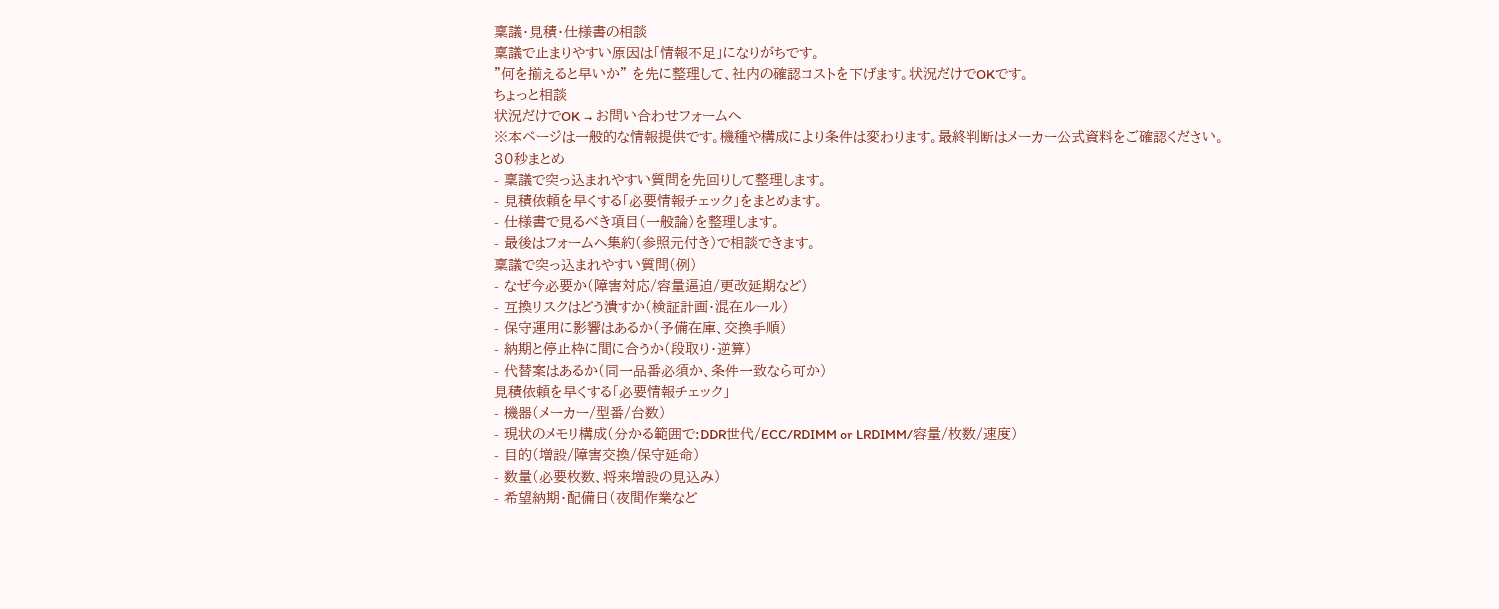稟議・見積・仕様書の相談
稟議で止まりやすい原因は「情報不足」になりがちです。
"何を揃えると早いか" を先に整理して、社内の確認コストを下げます。状況だけでOKです。
ちょっと相談
状況だけでOK → お問い合わせフォームへ
※本ページは一般的な情報提供です。機種や構成により条件は変わります。最終判断はメーカー公式資料をご確認ください。
30秒まとめ
- 稟議で突っ込まれやすい質問を先回りして整理します。
- 見積依頼を早くする「必要情報チェック」をまとめます。
- 仕様書で見るべき項目(一般論)を整理します。
- 最後はフォームへ集約(参照元付き)で相談できます。
稟議で突っ込まれやすい質問(例)
- なぜ今必要か(障害対応/容量逼迫/更改延期など)
- 互換リスクはどう潰すか(検証計画・混在ルール)
- 保守運用に影響はあるか(予備在庫、交換手順)
- 納期と停止枠に間に合うか(段取り・逆算)
- 代替案はあるか(同一品番必須か、条件一致なら可か)
見積依頼を早くする「必要情報チェック」
- 機器(メーカー/型番/台数)
- 現状のメモリ構成(分かる範囲で:DDR世代/ECC/RDIMM or LRDIMM/容量/枚数/速度)
- 目的(増設/障害交換/保守延命)
- 数量(必要枚数、将来増設の見込み)
- 希望納期・配備日(夜間作業など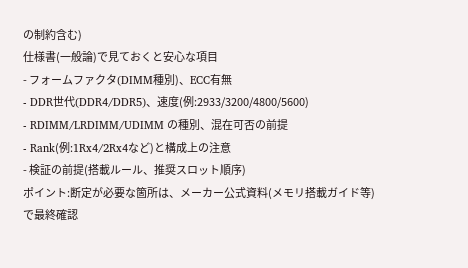の制約含む)
仕様書(一般論)で見ておくと安心な項目
- フォームファクタ(DIMM種別)、ECC有無
- DDR世代(DDR4/DDR5)、速度(例:2933/3200/4800/5600)
- RDIMM/LRDIMM/UDIMM の種別、混在可否の前提
- Rank(例:1Rx4/2Rx4など)と構成上の注意
- 検証の前提(搭載ルール、推奨スロット順序)
ポイント:断定が必要な箇所は、メーカー公式資料(メモリ搭載ガイド等)で最終確認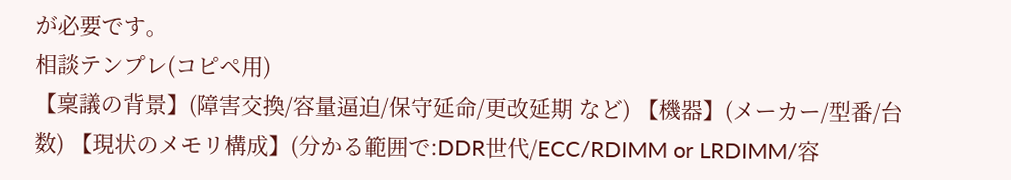が必要です。
相談テンプレ(コピペ用)
【稟議の背景】(障害交換/容量逼迫/保守延命/更改延期 など) 【機器】(メーカー/型番/台数) 【現状のメモリ構成】(分かる範囲で:DDR世代/ECC/RDIMM or LRDIMM/容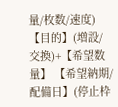量/枚数/速度) 【目的】(増設/交換)+【希望数量】 【希望納期/配備日】(停止枠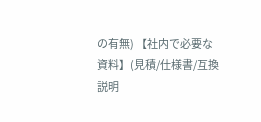の有無) 【社内で必要な資料】(見積/仕様書/互換説明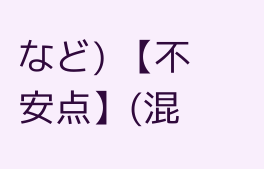など) 【不安点】(混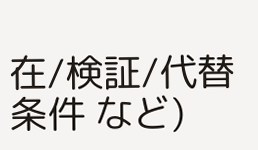在/検証/代替条件 など)